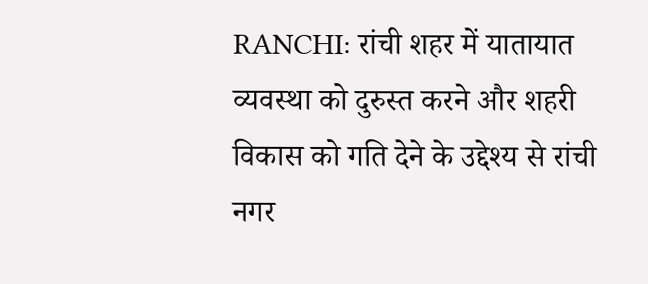RANCHI: रांची शहर में यातायात व्यवस्था को दुरुस्त करने और शहरी विकास को गति देने के उद्देश्य से रांची नगर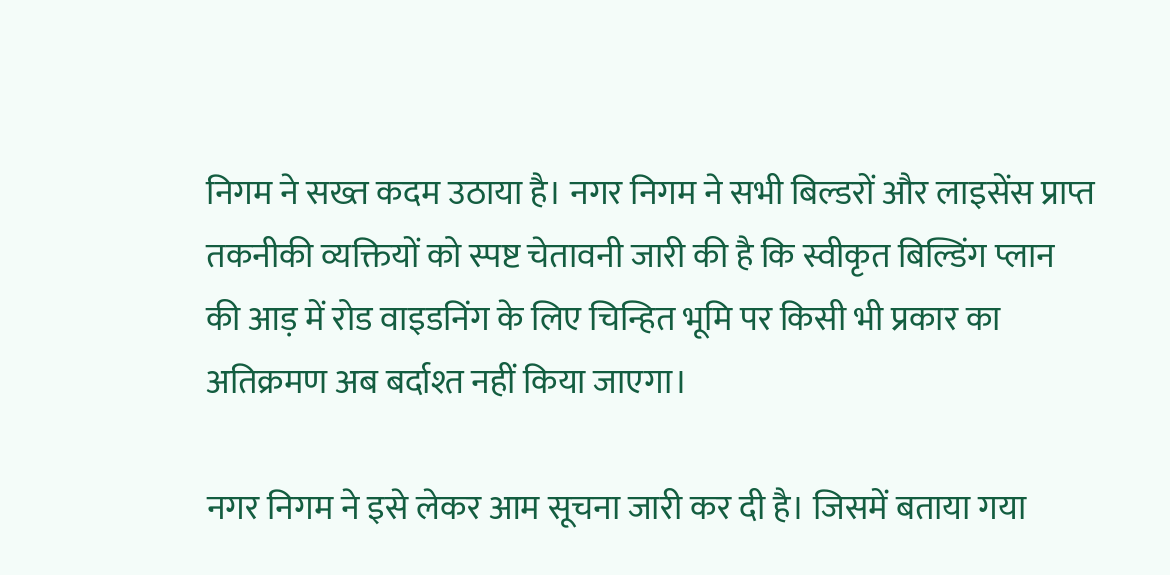निगम ने सख्त कदम उठाया है। नगर निगम ने सभी बिल्डरों और लाइसेंस प्राप्त तकनीकी व्यक्तियों को स्पष्ट चेतावनी जारी की है कि स्वीकृत बिल्डिंग प्लान की आड़ में रोड वाइडनिंग के लिए चिन्हित भूमि पर किसी भी प्रकार का अतिक्रमण अब बर्दाश्त नहीं किया जाएगा।

नगर निगम ने इसे लेकर आम सूचना जारी कर दी है। जिसमें बताया गया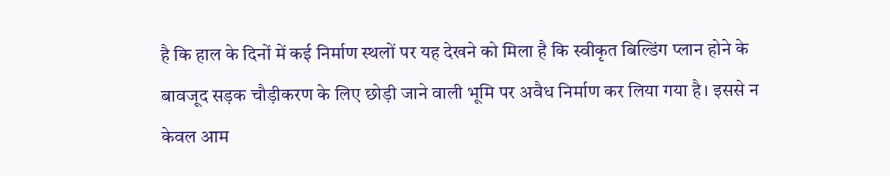है कि हाल के दिनों में कई निर्माण स्थलों पर यह देखने को मिला है कि स्वीकृत बिल्डिंग प्लान होने के बावजूद सड़क चौड़ीकरण के लिए छोड़ी जाने वाली भूमि पर अवैध निर्माण कर लिया गया है। इससे न केवल आम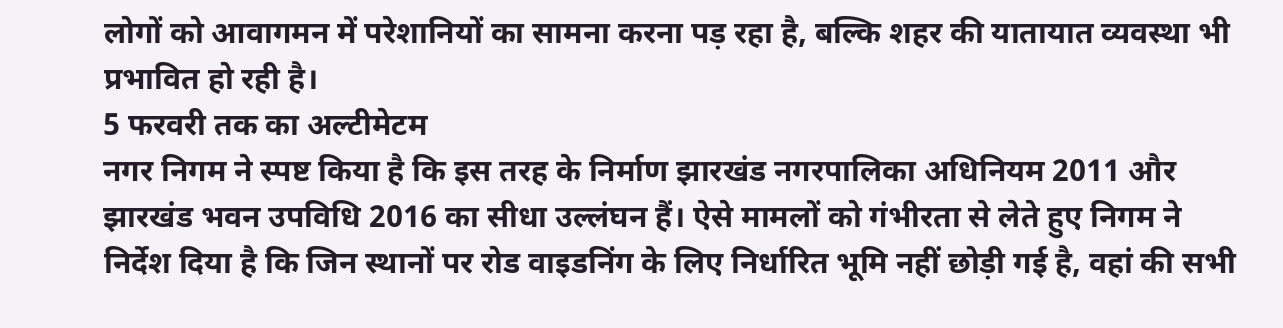लोगों को आवागमन में परेशानियों का सामना करना पड़ रहा है, बल्कि शहर की यातायात व्यवस्था भी प्रभावित हो रही है।
5 फरवरी तक का अल्टीमेटम
नगर निगम ने स्पष्ट किया है कि इस तरह के निर्माण झारखंड नगरपालिका अधिनियम 2011 और झारखंड भवन उपविधि 2016 का सीधा उल्लंघन हैं। ऐसे मामलों को गंभीरता से लेते हुए निगम ने निर्देश दिया है कि जिन स्थानों पर रोड वाइडनिंग के लिए निर्धारित भूमि नहीं छोड़ी गई है, वहां की सभी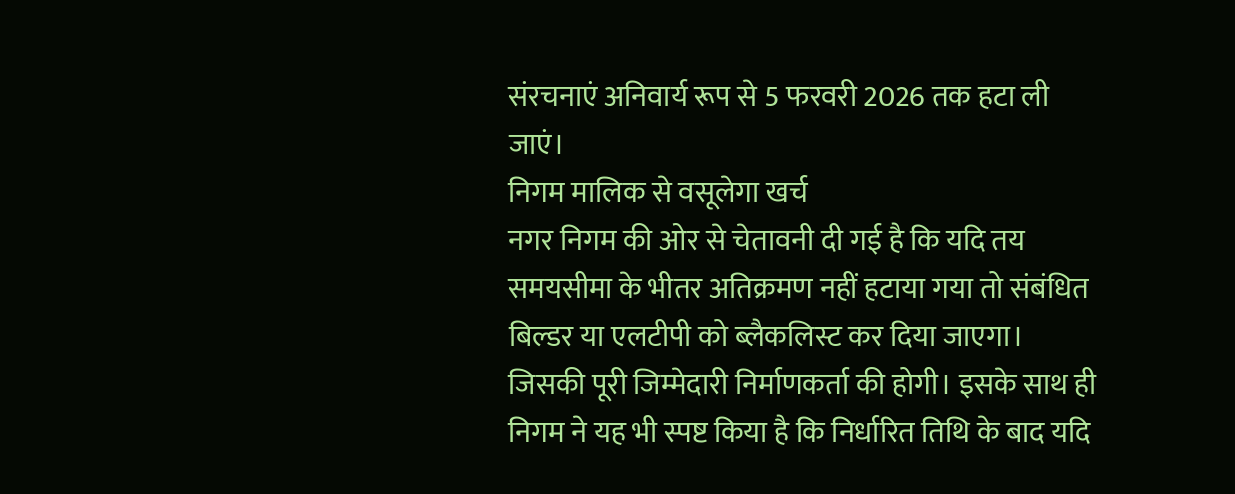संरचनाएं अनिवार्य रूप से 5 फरवरी 2026 तक हटा ली जाएं।
निगम मालिक से वसूलेगा खर्च
नगर निगम की ओर से चेतावनी दी गई है कि यदि तय समयसीमा के भीतर अतिक्रमण नहीं हटाया गया तो संबंधित बिल्डर या एलटीपी को ब्लैकलिस्ट कर दिया जाएगा। जिसकी पूरी जिम्मेदारी निर्माणकर्ता की होगी। इसके साथ ही निगम ने यह भी स्पष्ट किया है कि निर्धारित तिथि के बाद यदि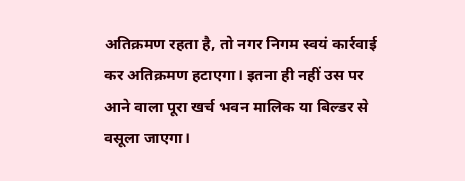अतिक्रमण रहता है, तो नगर निगम स्वयं कार्रवाई कर अतिक्रमण हटाएगा। इतना ही नहीं उस पर आने वाला पूरा खर्च भवन मालिक या बिल्डर से वसूला जाएगा।